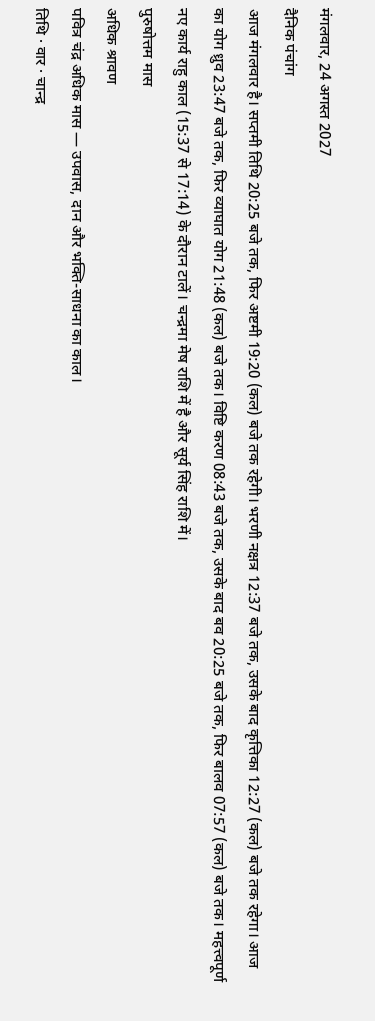मंगलवार, 24 अगस्त 2027
दैनिक पंचांग
आज मंगलवार है। सप्तमी तिथि 20:25 बजे तक, फिर अष्टमी 19:20 (कल) बजे तक रहेगी। भरणी नक्षत्र 12:37 बजे तक, उसके बाद कृत्तिका 12:27 (कल) बजे तक रहेगा। आज का योग ध्रुव 23:47 बजे तक, फिर व्याघात योग 21:48 (कल) बजे तक। विष्टि करण 08:43 बजे तक, उसके बाद बव 20:25 बजे तक, फिर बालव 07:57 (कल) बजे तक। महत्त्वपूर्ण नए कार्य राहु काल (15:37 से 17:14) के दौरान टालें। चन्द्रमा मेष राशि में है और सूर्य सिंह राशि में।
पुरुषोत्तम मास
अधिक श्रावण
पवित्र चंद्र अधिक मास — उपवास, दान और भक्ति-साधना का काल।
तिथि · वार · चान्द्र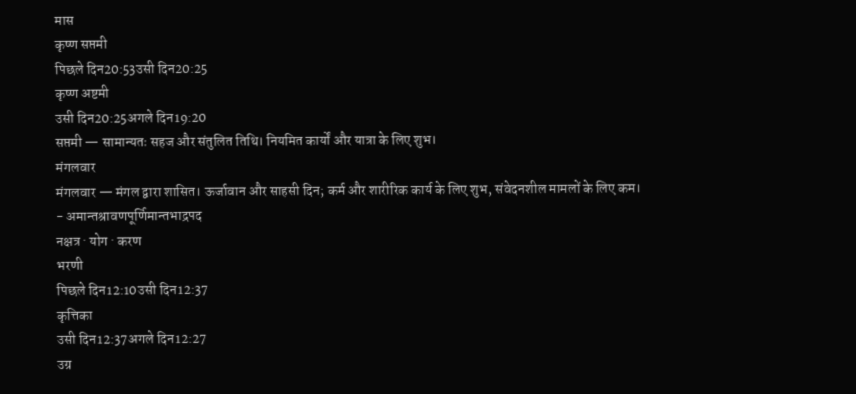मास
कृष्ण सप्तमी
पिछले दिन20:53उसी दिन20:25
कृष्ण अष्टमी
उसी दिन20:25अगले दिन19:20
सप्तमी — सामान्यतः सहज और संतुलित तिथि। नियमित कार्यों और यात्रा के लिए शुभ।
मंगलवार
मंगलवार — मंगल द्वारा शासित। ऊर्जावान और साहसी दिन; कर्म और शारीरिक कार्य के लिए शुभ, संवेदनशील मामलों के लिए कम।
- अमान्तश्रावणपूर्णिमान्तभाद्रपद
नक्षत्र · योग · करण
भरणी
पिछले दिन12:10उसी दिन12:37
कृत्तिका
उसी दिन12:37अगले दिन12:27
उग्र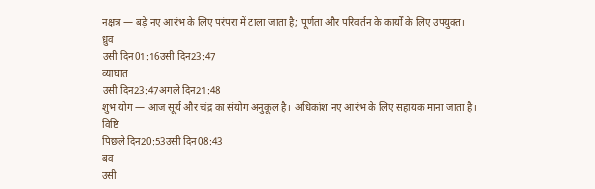नक्षत्र — बड़े नए आरंभ के लिए परंपरा में टाला जाता है; पूर्णता और परिवर्तन के कार्यों के लिए उपयुक्त।
ध्रुव
उसी दिन01:16उसी दिन23:47
व्याघात
उसी दिन23:47अगले दिन21:48
शुभ योग — आज सूर्य और चंद्र का संयोग अनुकूल है। अधिकांश नए आरंभ के लिए सहायक माना जाता है।
विष्टि
पिछले दिन20:53उसी दिन08:43
बव
उसी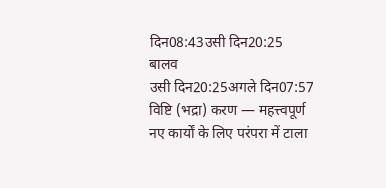दिन08:43उसी दिन20:25
बालव
उसी दिन20:25अगले दिन07:57
विष्टि (भद्रा) करण — महत्त्वपूर्ण नए कार्यों के लिए परंपरा में टाला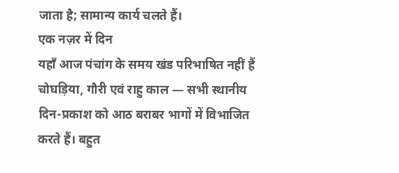जाता है; सामान्य कार्य चलते हैं।
एक नज़र में दिन
यहाँ आज पंचांग के समय खंड परिभाषित नहीं हैं
चोघड़िया, गौरी एवं राहु काल — सभी स्थानीय दिन-प्रकाश को आठ बराबर भागों में विभाजित करते हैं। बहुत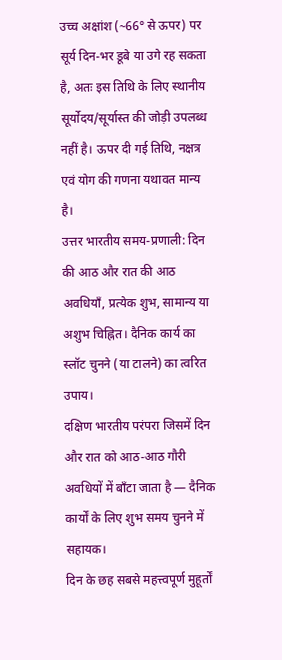उच्च अक्षांश (~66° से ऊपर) पर सूर्य दिन-भर डूबे या उगे रह सकता है, अतः इस तिथि के लिए स्थानीय सूर्योदय/सूर्यास्त की जोड़ी उपलब्ध नहीं है। ऊपर दी गई तिथि, नक्षत्र एवं योग की गणना यथावत मान्य है।
उत्तर भारतीय समय-प्रणाली: दिन की आठ और रात की आठ अवधियाँ, प्रत्येक शुभ, सामान्य या अशुभ चिह्नित। दैनिक कार्य का स्लॉट चुनने (या टालने) का त्वरित उपाय।
दक्षिण भारतीय परंपरा जिसमें दिन और रात को आठ-आठ गौरी अवधियों में बाँटा जाता है — दैनिक कार्यों के लिए शुभ समय चुनने में सहायक।
दिन के छह सबसे महत्त्वपूर्ण मुहूर्तों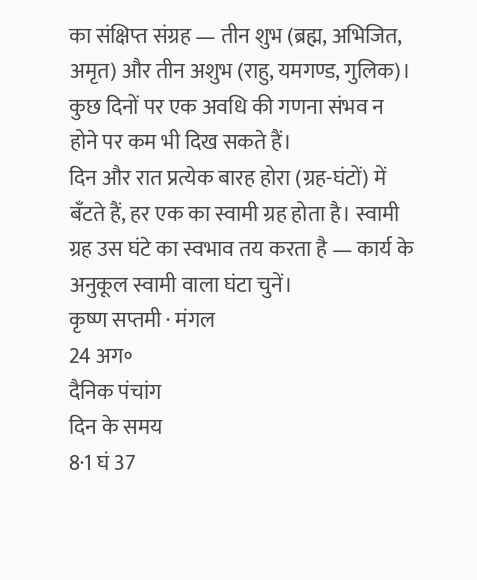का संक्षिप्त संग्रह — तीन शुभ (ब्रह्म, अभिजित, अमृत) और तीन अशुभ (राहु, यमगण्ड, गुलिक)। कुछ दिनों पर एक अवधि की गणना संभव न होने पर कम भी दिख सकते हैं।
दिन और रात प्रत्येक बारह होरा (ग्रह-घंटों) में बँटते हैं, हर एक का स्वामी ग्रह होता है। स्वामी ग्रह उस घंटे का स्वभाव तय करता है — कार्य के अनुकूल स्वामी वाला घंटा चुनें।
कृष्ण सप्तमी · मंगल
24 अग॰
दैनिक पंचांग
दिन के समय
8·1 घं 37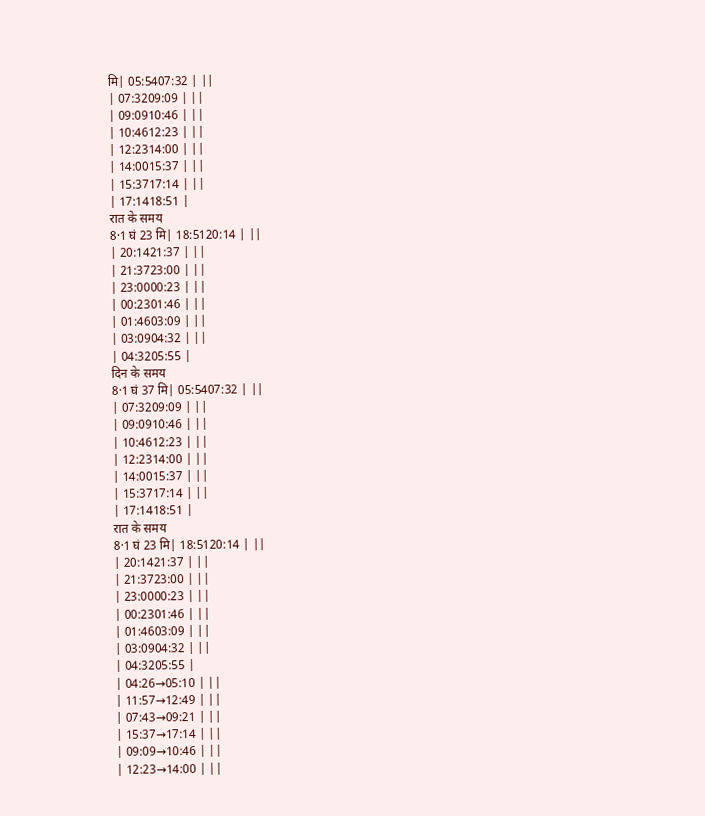मि| 05:5407:32 | ||
| 07:3209:09 | ||
| 09:0910:46 | ||
| 10:4612:23 | ||
| 12:2314:00 | ||
| 14:0015:37 | ||
| 15:3717:14 | ||
| 17:1418:51 |
रात के समय
8·1 घं 23 मि| 18:5120:14 | ||
| 20:1421:37 | ||
| 21:3723:00 | ||
| 23:0000:23 | ||
| 00:2301:46 | ||
| 01:4603:09 | ||
| 03:0904:32 | ||
| 04:3205:55 |
दिन के समय
8·1 घं 37 मि| 05:5407:32 | ||
| 07:3209:09 | ||
| 09:0910:46 | ||
| 10:4612:23 | ||
| 12:2314:00 | ||
| 14:0015:37 | ||
| 15:3717:14 | ||
| 17:1418:51 |
रात के समय
8·1 घं 23 मि| 18:5120:14 | ||
| 20:1421:37 | ||
| 21:3723:00 | ||
| 23:0000:23 | ||
| 00:2301:46 | ||
| 01:4603:09 | ||
| 03:0904:32 | ||
| 04:3205:55 |
| 04:26→05:10 | ||
| 11:57→12:49 | ||
| 07:43→09:21 | ||
| 15:37→17:14 | ||
| 09:09→10:46 | ||
| 12:23→14:00 | ||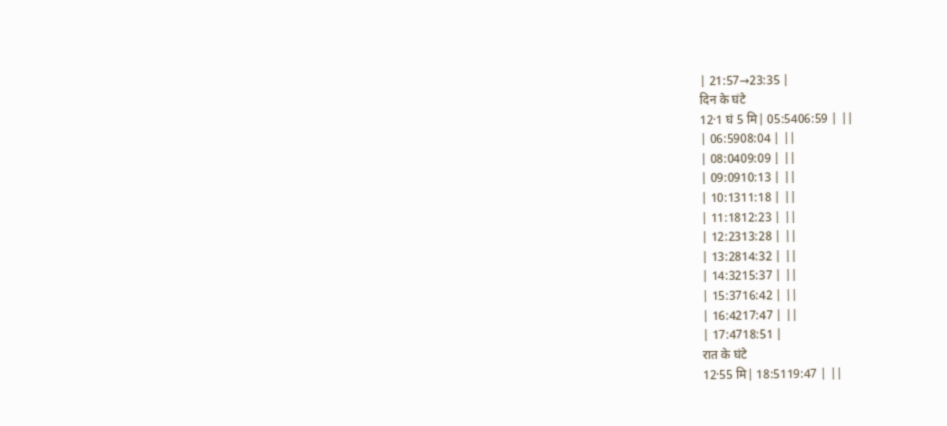| 21:57→23:35 |
दिन के घंटे
12·1 घं 5 मि| 05:5406:59 | ||
| 06:5908:04 | ||
| 08:0409:09 | ||
| 09:0910:13 | ||
| 10:1311:18 | ||
| 11:1812:23 | ||
| 12:2313:28 | ||
| 13:2814:32 | ||
| 14:3215:37 | ||
| 15:3716:42 | ||
| 16:4217:47 | ||
| 17:4718:51 |
रात के घंटे
12·55 मि| 18:5119:47 | ||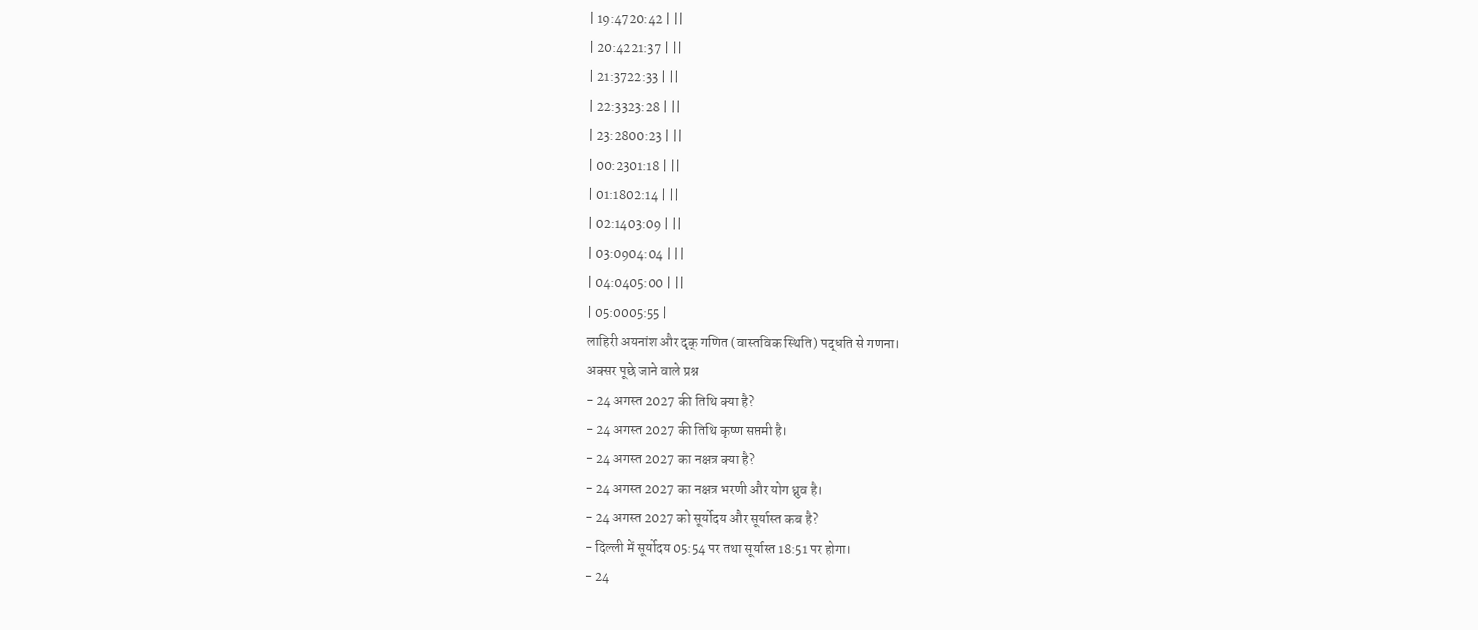| 19:4720:42 | ||
| 20:4221:37 | ||
| 21:3722:33 | ||
| 22:3323:28 | ||
| 23:2800:23 | ||
| 00:2301:18 | ||
| 01:1802:14 | ||
| 02:1403:09 | ||
| 03:0904:04 | ||
| 04:0405:00 | ||
| 05:0005:55 |
लाहिरी अयनांश और दृक् गणित (वास्तविक स्थिति) पद्धति से गणना।
अक्सर पूछे जाने वाले प्रश्न
- 24 अगस्त 2027 की तिथि क्या है?
- 24 अगस्त 2027 की तिथि कृष्ण सप्तमी है।
- 24 अगस्त 2027 का नक्षत्र क्या है?
- 24 अगस्त 2027 का नक्षत्र भरणी और योग ध्रुव है।
- 24 अगस्त 2027 को सूर्योदय और सूर्यास्त कब है?
- दिल्ली में सूर्योदय 05:54 पर तथा सूर्यास्त 18:51 पर होगा।
- 24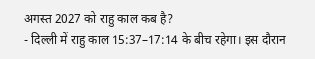अगस्त 2027 को राहु काल कब है?
- दिल्ली में राहु काल 15:37–17:14 के बीच रहेगा। इस दौरान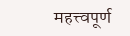महत्त्वपूर्ण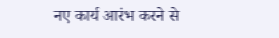नए कार्य आरंभ करने से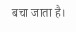बचा जाता है।